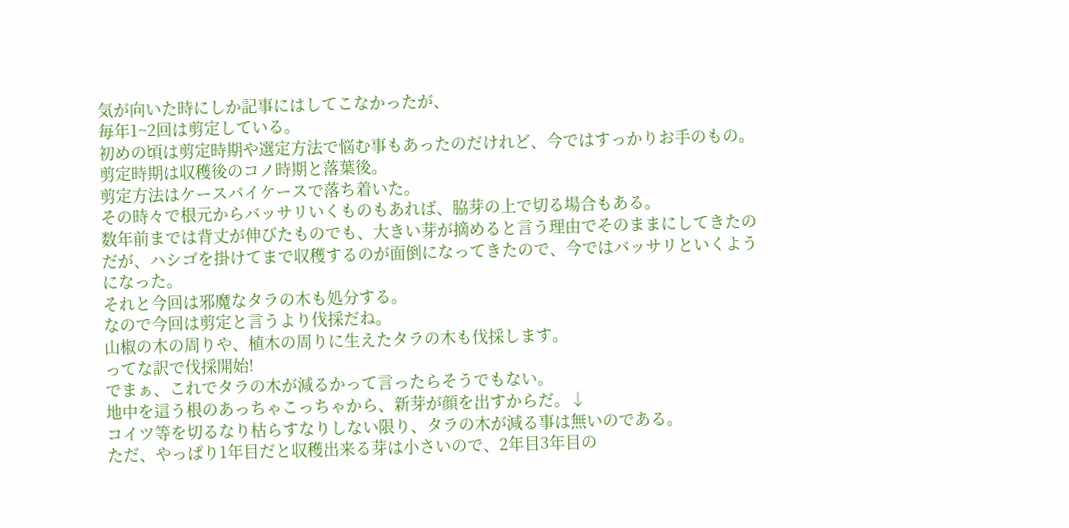気が向いた時にしか記事にはしてこなかったが、
毎年1~2回は剪定している。
初めの頃は剪定時期や選定方法で悩む事もあったのだけれど、今ではすっかりお手のもの。
剪定時期は収穫後のコノ時期と落葉後。
剪定方法はケースバイケースで落ち着いた。
その時々で根元からバッサリいくものもあれば、脇芽の上で切る場合もある。
数年前までは背丈が伸びたものでも、大きい芽が摘めると言う理由でそのままにしてきたのだが、ハシゴを掛けてまで収穫するのが面倒になってきたので、今ではバッサリといくようになった。
それと今回は邪魔なタラの木も処分する。
なので今回は剪定と言うより伐採だね。
山椒の木の周りや、植木の周りに生えたタラの木も伐採します。
ってな訳で伐採開始!
でまぁ、これでタラの木が減るかって言ったらそうでもない。
地中を這う根のあっちゃこっちゃから、新芽が顔を出すからだ。↓
コイツ等を切るなり枯らすなりしない限り、タラの木が減る事は無いのである。
ただ、やっぱり1年目だと収穫出来る芽は小さいので、2年目3年目の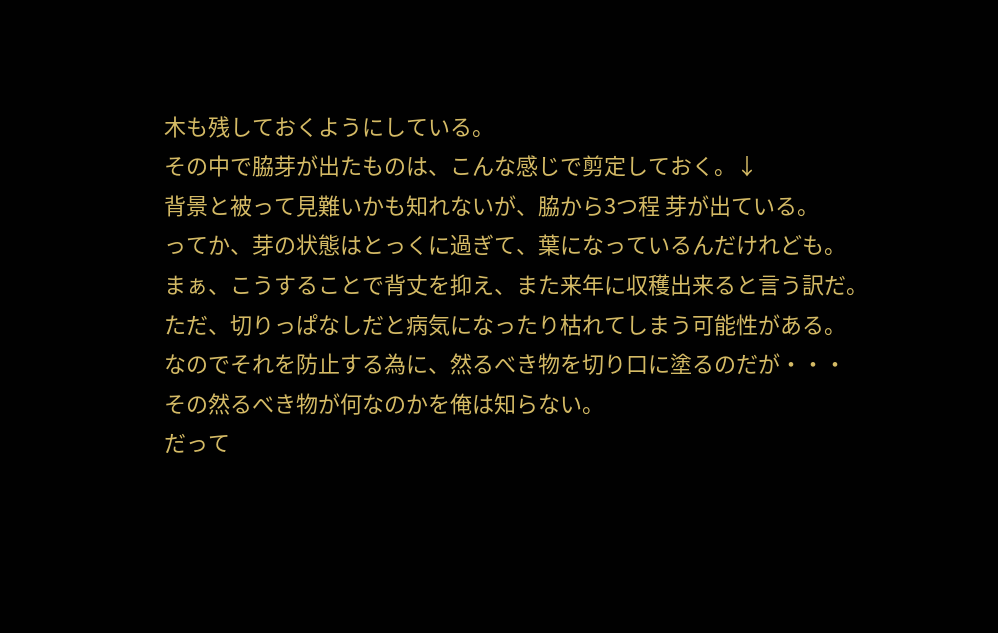木も残しておくようにしている。
その中で脇芽が出たものは、こんな感じで剪定しておく。↓
背景と被って見難いかも知れないが、脇から3つ程 芽が出ている。
ってか、芽の状態はとっくに過ぎて、葉になっているんだけれども。
まぁ、こうすることで背丈を抑え、また来年に収穫出来ると言う訳だ。
ただ、切りっぱなしだと病気になったり枯れてしまう可能性がある。
なのでそれを防止する為に、然るべき物を切り口に塗るのだが・・・
その然るべき物が何なのかを俺は知らない。
だって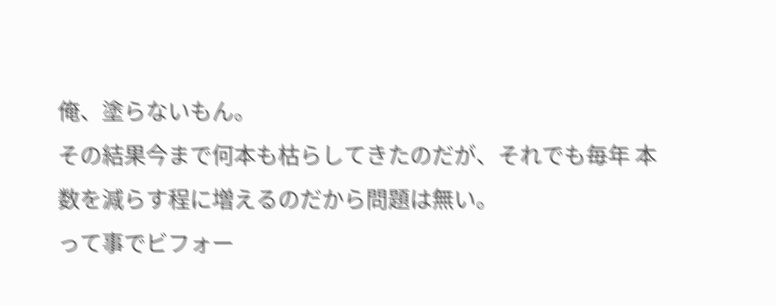俺、塗らないもん。
その結果今まで何本も枯らしてきたのだが、それでも毎年 本数を減らす程に増えるのだから問題は無い。
って事でビフォー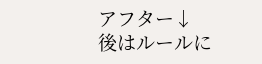アフター↓
後はルールに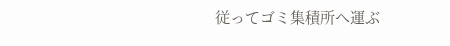従ってゴミ集積所へ運ぶ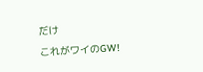だけ
これがワイのGW!